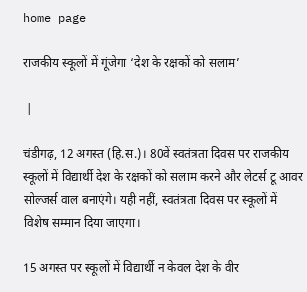home page

राजकीय स्कूलों में गूंजेगा ‘देश के रक्षकों को सलाम’

 |

चंडीगढ़, 12 अगस्त (हि.स.)। 80वें स्वतंत्रता दिवस पर राजकीय स्कूलों में विद्यार्थी देश के रक्षकों को सलाम करने और लेटर्स टू आवर सोल्जर्स वाल बनाएंगे। यही नहीं, स्वतंत्रता दिवस पर स्कूलों में विशेष सम्मान दिया जाएगा।

15 अगस्त पर स्कूलों में विद्यार्थी न केवल देश के वीर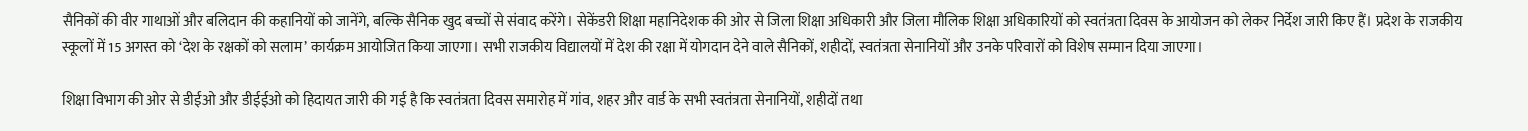सैनिकों की वीर गाथाओं और बलिदान की कहानियों को जानेंगे, बल्कि सैनिक खुद बच्चों से संवाद करेंगे। सेकेंडरी शिक्षा महानिदेशक की ओर से जिला शिक्षा अधिकारी और जिला मौलिक शिक्षा अधिकारियों को स्वतंत्रता दिवस के आयोजन को लेकर निर्देश जारी किए हैं। प्रदेश के राजकीय स्कूलों में 15 अगस्त को ‘देश के रक्षकों को सलाम’ कार्यक्रम आयोजित किया जाएगा। सभी राजकीय विद्यालयों में देश की रक्षा में योगदान देने वाले सैनिकों, शहीदों, स्वतंत्रता सेनानियों और उनके परिवारों को विशेष सम्मान दिया जाएगा।

शिक्षा विभाग की ओर से डीईओ और डीईईओ को हिदायत जारी की गई है कि स्वतंत्रता दिवस समारोह में गांव, शहर और वार्ड के सभी स्वतंत्रता सेनानियों, शहीदों तथा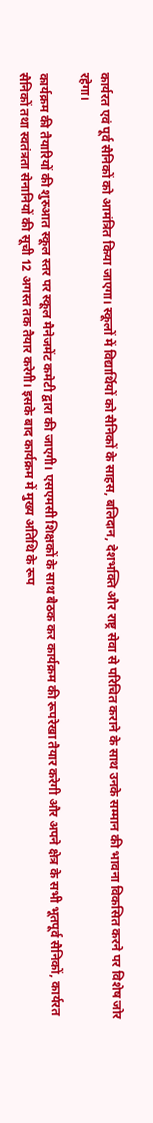कार्यरत एवं पूर्व सैनिकों को आमंत्रित किया जाएगा। स्कूलों में विद्यार्थियों को सैनिकों के साहस, बलिदान, देशभक्ति और राष्ट्र सेवा से परिचित कराने के साथ उनके सम्मान की भावना विकसित करने पर विशेष जोर रहेगा।

कार्यक्रम की तैयारियों की शुरुआत स्कूल स्तर पर स्कूल मैनेजमेंट कमेटी द्वारा की जाएगी। एसएमसी शिक्षकों के साथ बैठक कर कार्यक्रम की रूपरेखा तैयार करेगी और अपने क्षेत्र के सभी भूतपूर्व सैनिकों, कार्यरत सैनिकों तथा स्वतंत्रता सेनानियों की सूची 12 अगस्त तक तैयार करेगी। इसके बाद कार्यक्रम में मुख्य अतिथि के रूप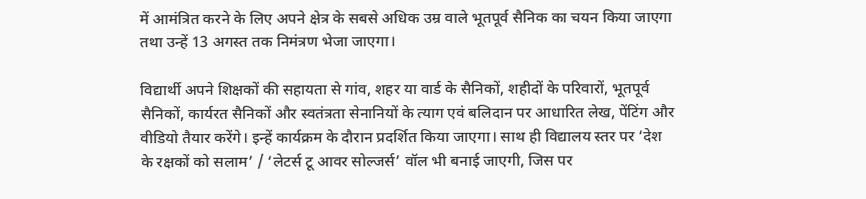में आमंत्रित करने के लिए अपने क्षेत्र के सबसे अधिक उम्र वाले भूतपूर्व सैनिक का चयन किया जाएगा तथा उन्हें 13 अगस्त तक निमंत्रण भेजा जाएगा।

विद्यार्थी अपने शिक्षकों की सहायता से गांव, शहर या वार्ड के सैनिकों, शहीदों के परिवारों, भूतपूर्व सैनिकों, कार्यरत सैनिकों और स्वतंत्रता सेनानियों के त्याग एवं बलिदान पर आधारित लेख, पेंटिंग और वीडियो तैयार करेंगे। इन्हें कार्यक्रम के दौरान प्रदर्शित किया जाएगा। साथ ही विद्यालय स्तर पर ‘देश के रक्षकों को सलाम’ / ‘लेटर्स टू आवर सोल्जर्स’ वॉल भी बनाई जाएगी, जिस पर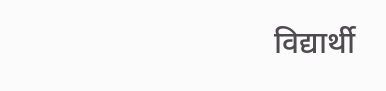विद्यार्थी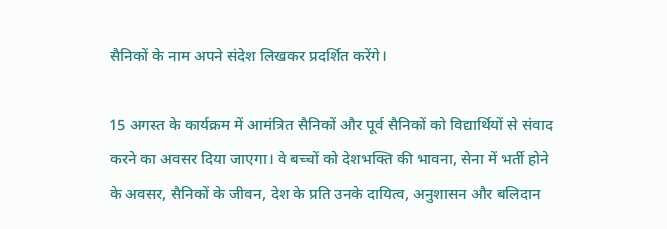सैनिकों के नाम अपने संदेश लिखकर प्रदर्शित करेंगे।

15 अगस्त के कार्यक्रम में आमंत्रित सैनिकों और पूर्व सैनिकों को विद्यार्थियों से संवाद करने का अवसर दिया जाएगा। वे बच्चों को देशभक्ति की भावना, सेना में भर्ती होने के अवसर, सैनिकों के जीवन, देश के प्रति उनके दायित्व, अनुशासन और बलिदान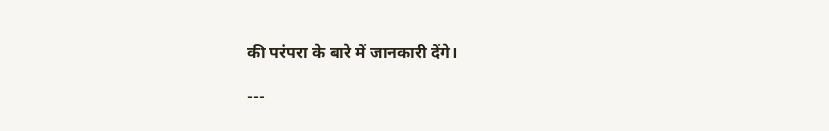की परंपरा के बारे में जानकारी देंगे।

---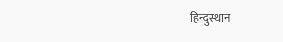हिन्दुस्थान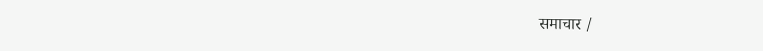समाचार /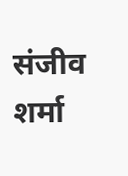संजीव शर्मा